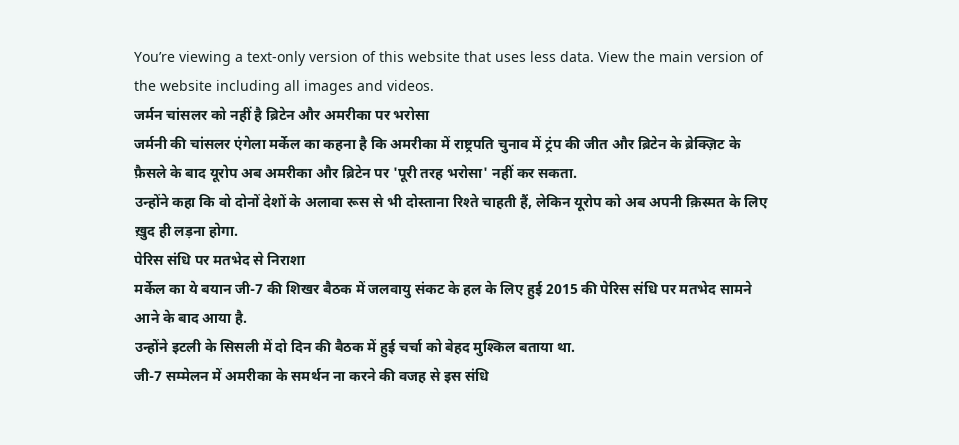You’re viewing a text-only version of this website that uses less data. View the main version of the website including all images and videos.
जर्मन चांसलर को नहीं है ब्रिटेन और अमरीका पर भरोसा
जर्मनी की चांसलर एंगेला मर्केल का कहना है कि अमरीका में राष्ट्रपति चुनाव में ट्रंप की जीत और ब्रिटेन के ब्रेक्ज़िट के फ़ैसले के बाद यूरोप अब अमरीका और ब्रिटेन पर 'पूरी तरह भरोसा' नहीं कर सकता.
उन्होंने कहा कि वो दोनों देशों के अलावा रूस से भी दोस्ताना रिश्ते चाहती हैं, लेकिन यूरोप को अब अपनी क़िस्मत के लिए ख़ुद ही लड़ना होगा.
पेरिस संधि पर मतभेद से निराशा
मर्केल का ये बयान जी-7 की शिखर बैठक में जलवायु संकट के हल के लिए हुई 2015 की पेरिस संधि पर मतभेद सामने आने के बाद आया है.
उन्होंने इटली के सिसली में दो दिन की बैठक में हुई चर्चा को बेहद मुश्किल बताया था.
जी-7 सम्मेलन में अमरीका के समर्थन ना करने की वजह से इस संधि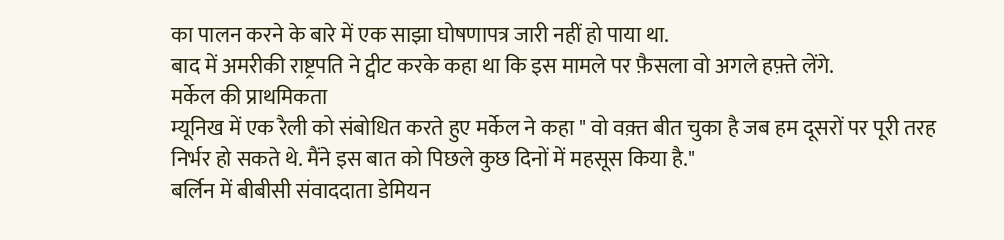का पालन करने के बारे में एक साझा घोषणापत्र जारी नहीं हो पाया था.
बाद में अमरीकी राष्ट्रपति ने ट्वीट करके कहा था कि इस मामले पर फ़ैसला वो अगले हफ़्ते लेंगे.
मर्केल की प्राथमिकता
म्यूनिख में एक रैली को संबोधित करते हुए मर्केल ने कहा " वो वक़्त बीत चुका है जब हम दूसरों पर पूरी तरह निर्भर हो सकते थे. मैंने इस बात को पिछले कुछ दिनों में महसूस किया है."
बर्लिन में बीबीसी संवाददाता डेमियन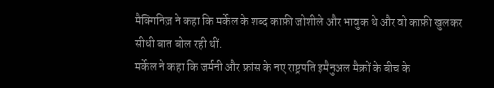मैक्गिनिज़ ने कहा कि मर्केल के शब्द काफ़ी जोशीले और भावुक थे और वो काफ़ी खुलकर सीधी बात बोल रही थीं.
मर्केल ने कहा कि जर्मनी और फ्रांस के नए राष्ट्रपति इमैनुअल मैक्रों के बीच के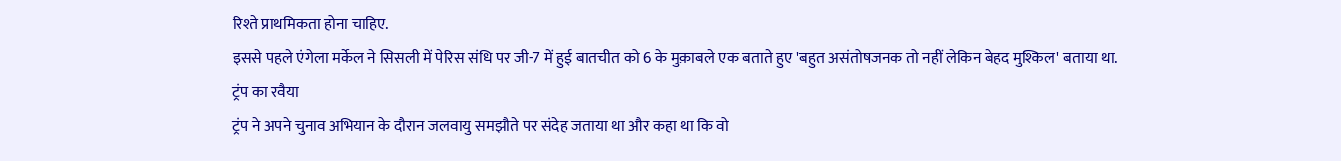रिश्ते प्राथमिकता होना चाहिए.
इससे पहले एंगेला मर्केल ने सिसली में पेरिस संधि पर जी-7 में हुई बातचीत को 6 के मुक़ाबले एक बताते हुए 'बहुत असंतोषजनक तो नहीं लेकिन बेहद मुश्किल' बताया था.
ट्रंप का रवैया
ट्रंप ने अपने चुनाव अभियान के दौरान जलवायु समझौते पर संदेह जताया था और कहा था कि वो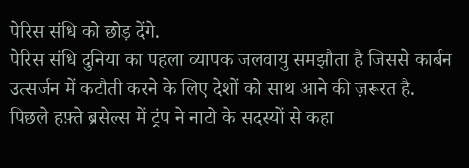पेरिस संधि को छोड़ देंगे.
पेरिस संधि दुनिया का पहला व्यापक जलवायु समझौता है जिससे कार्बन उत्सर्जन में कटौती करने के लिए देशों को साथ आने की ज़रूरत है.
पिछले हफ़्ते ब्रसेल्स में ट्रंप ने नाटो के सदस्यों से कहा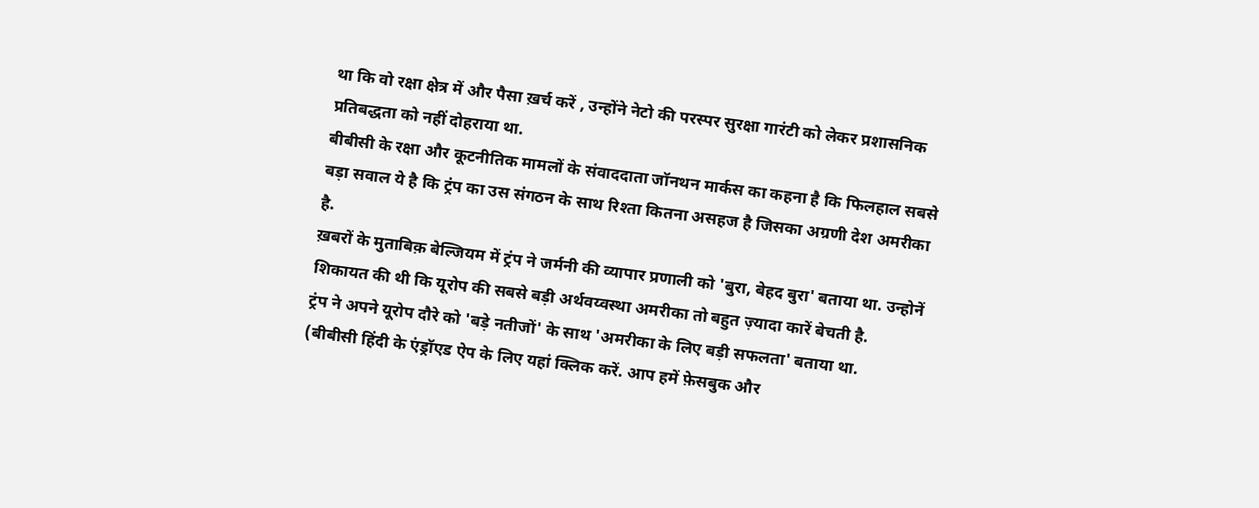था कि वो रक्षा क्षेत्र में और पैसा ख़र्च करें , उन्होंने नेटो की परस्पर सुरक्षा गारंटी को लेकर प्रशासनिक प्रतिबद्धता को नहीं दोहराया था.
बीबीसी के रक्षा और कूटनीतिक मामलों के संवाददाता जॉनथन मार्कस का कहना है कि फिलहाल सबसे बड़ा सवाल ये है कि ट्रंप का उस संगठन के साथ रिश्ता कितना असहज है जिसका अग्रणी देश अमरीका है.
ख़बरों के मुताबिक़ बेल्जियम में ट्रंप ने जर्मनी की व्यापार प्रणाली को 'बुरा, बेहद बुरा' बताया था. उन्होनें शिकायत की थी कि यूरोप की सबसे बड़ी अर्थवय्वस्था अमरीका तो बहुत ज़्यादा कारें बेचती है.
ट्रंप ने अपने यूरोप दौरे को 'बड़े नतीजों' के साथ 'अमरीका के लिए बड़ी सफलता' बताया था.
(बीबीसी हिंदी के एंड्रॉएड ऐप के लिए यहां क्लिक करें. आप हमें फ़ेसबुक और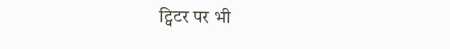ट्विटर पर भी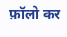फ़ॉलो कर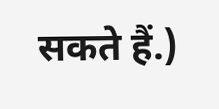सकते हैं.)